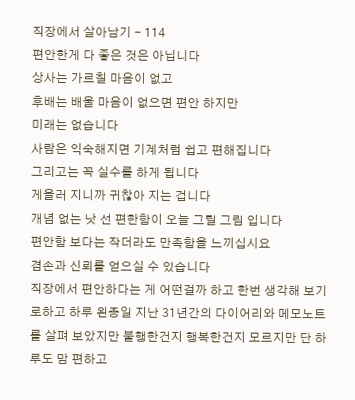직장에서 살아남기 - 114
편안한게 다 좋은 것은 아닙니다
상사는 가르칠 마음이 없고
후배는 배울 마음이 없으면 편안 하지만
미래는 없습니다
사람은 익숙해지면 기계처럼 쉽고 편해집니다
그리고는 꼭 실수를 하게 됩니다
게을러 지니까 귀찮아 지는 겁니다
개념 없는 낫 선 편한함이 오늘 그릴 그림 입니다
편안함 보다는 작더라도 만족함을 느끼십시요
겸손과 신뢰를 얻으실 수 있습니다
직장에서 편안하다는 게 어떤걸까 하고 한번 생각해 보기로하고 하루 왼종일 지난 31년간의 다이어리와 메모노트를 살펴 보았지만 불행한건지 행복한건지 모르지만 단 하루도 맘 편하고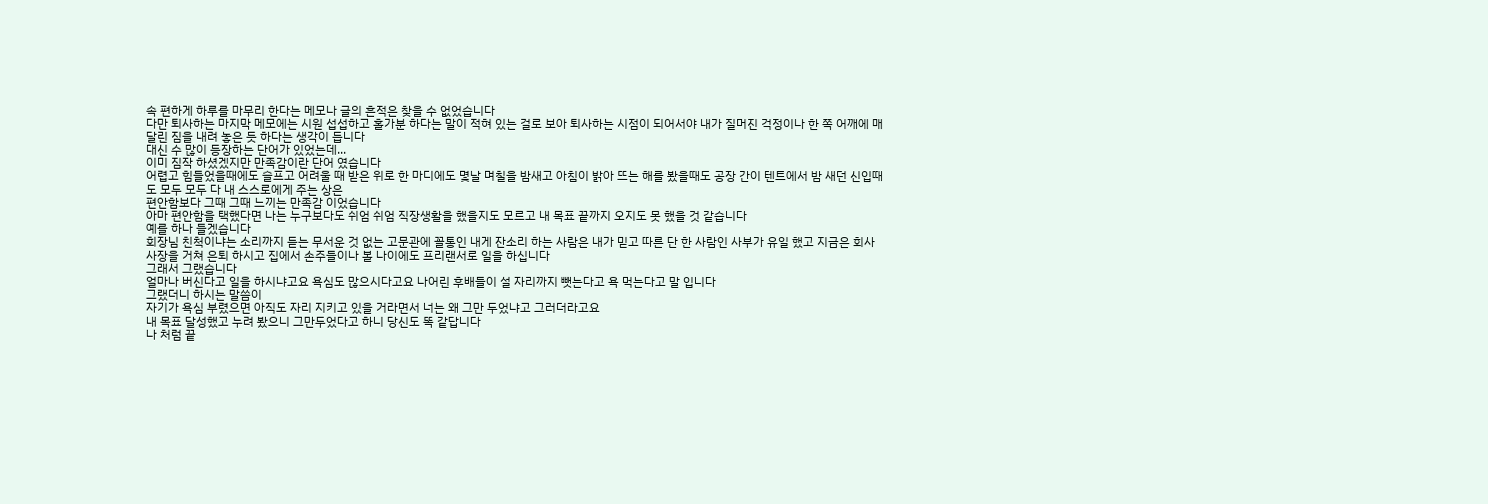속 편하게 하루를 마무리 한다는 메모나 글의 흔적은 찾을 수 없었습니다
다만 퇴사하는 마지막 메모에는 시원 섭섭하고 홀가분 하다는 말이 적혀 있는 걸로 보아 퇴사하는 시점이 되어서야 내가 질머진 걱정이나 한 쪽 어깨에 매달린 짐을 내려 놓은 듯 하다는 생각이 듭니다
대신 수 많이 등장하는 단어가 있었는데...
이미 짐작 하셨겠지만 만족감이란 단어 였습니다
어렵고 힘들었을때에도 슬프고 어려울 때 받은 위로 한 마디에도 몇날 며칠을 밤새고 아침이 밝아 뜨는 해를 봤을때도 공장 간이 텐트에서 밤 새던 신입때도 모두 모두 다 내 스스로에게 주는 상은
편안함보다 그때 그때 느끼는 만족감 이었습니다
아마 편안함을 택했다면 나는 누구보다도 쉬엄 쉬엄 직장생활을 했을지도 모르고 내 목표 끝까지 오지도 못 했을 것 같습니다
예를 하나 들겠습니다
회장님 친척이냐는 소리까지 듣는 무서운 것 없는 고문관에 꼴통인 내게 잔소리 하는 사람은 내가 믿고 따른 단 한 사람인 사부가 유일 했고 지금은 회사 사장을 거쳐 은퇴 하시고 집에서 손주들이나 볼 나이에도 프리랜서로 일을 하십니다
그래서 그랬습니다
얼마나 버신다고 일을 하시냐고요 욕심도 많으시다고요 나어린 후배들이 설 자리까지 뺏는다고 욕 먹는다고 말 입니다
그랬더니 하시는 말씀이
자기가 욕심 부렸으면 아직도 자리 지키고 있을 거라면서 너는 왜 그만 두었냐고 그러더라고요
내 목표 달성했고 누려 봤으니 그만두었다고 하니 당신도 똑 같답니다
나 처럼 끝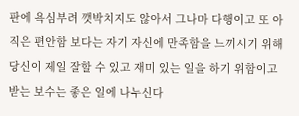판에 욕심부려 깻박치지도 않아서 그나마 다행이고 또 아직은 편안함 보다는 자기 자신에 만족함을 느끼시기 위해 당신이 제일 잘할 수 있고 재미 있는 일을 하기 위함이고 받는 보수는 좋은 일에 나누신다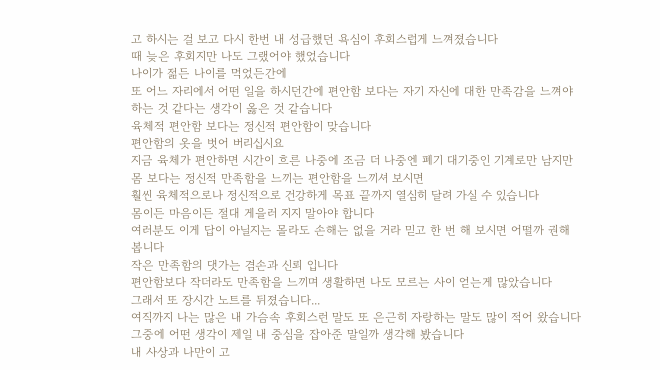고 하시는 걸 보고 다시 한번 내 성급했던 욕심이 후회스럽게 느껴졌습니다
때 늦은 후회지만 나도 그랬어야 했었습니다
나이가 젊든 나이를 먹었든간에
또 어느 자리에서 어떤 일을 하시던간에 편안함 보다는 자기 자신에 대한 만족감을 느껴야 하는 것 같다는 생각이 옳은 것 같습니다
육체적 편안함 보다는 정신적 편안함이 맞습니다
편안함의 옷을 벗어 버리십시요
지금 육체가 편안하면 시간이 흐른 나중에 조금 더 나중엔 폐기 대기중인 기계로만 남지만 몸 보다는 정신적 만족함을 느끼는 편안함을 느끼셔 보시면
훨씬 육체적으로나 정신적으로 건강하게 목표 끝까지 열심히 달려 가실 수 있습니다
몸이든 마음이든 절대 게을러 지지 말아야 합니다
여러분도 이게 답이 아닐지는 몰라도 손해는 없을 거라 믿고 한 번 해 보시면 어떨까 권해 봅니다
작은 만족함의 댓가는 겸손과 신뢰 입니다
편안함보다 작더라도 만족함을 느끼며 생활하면 나도 모르는 사이 얻는게 많았습니다
그래서 또 장시간 노트를 뒤졌습니다...
여직까지 나는 많은 내 가슴속 후회스런 말도 또 은근히 자랑하는 말도 많이 적어 왔습니다
그중에 어떤 생각이 제일 내 중심을 잡아준 말일까 생각해 봤습니다
내 사상과 나만이 고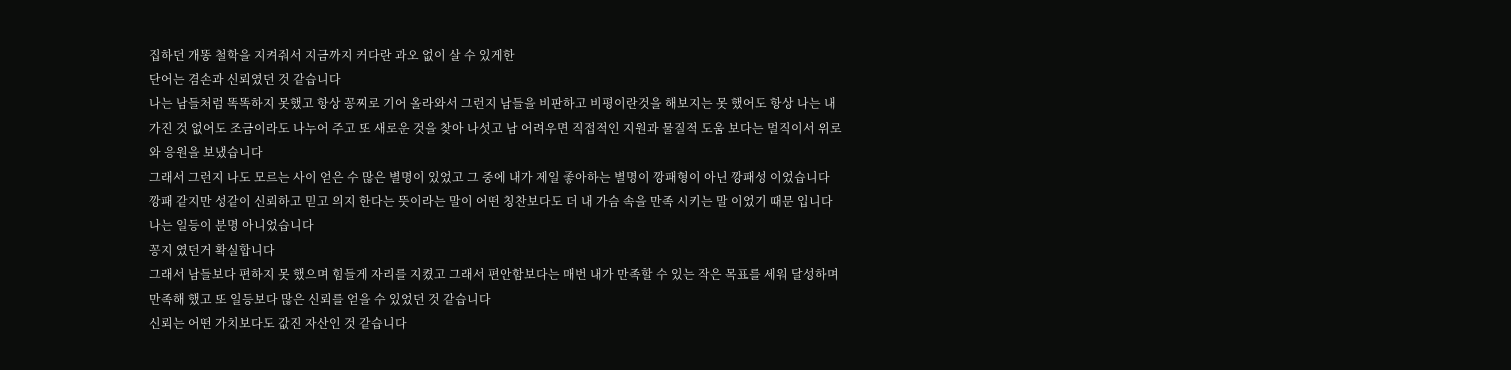집하던 개똥 철학을 지켜줘서 지금까지 커다란 과오 없이 살 수 있게한
단어는 겸손과 신뢰였던 것 같습니다
나는 남들처럼 똑똑하지 못했고 항상 꽁찌로 기어 올라와서 그런지 남들을 비판하고 비평이란것을 해보지는 못 했어도 항상 나는 내 가진 것 없어도 조금이라도 나누어 주고 또 새로운 것을 찾아 나섯고 남 어려우면 직접적인 지원과 물질적 도움 보다는 멀직이서 위로와 응원을 보냈습니다
그래서 그런지 나도 모르는 사이 얻은 수 많은 별명이 있었고 그 중에 내가 제일 좋아하는 별명이 깡패형이 아닌 깡패성 이었습니다
깡패 같지만 성같이 신뢰하고 믿고 의지 한다는 뜻이라는 말이 어떤 칭찬보다도 더 내 가슴 속을 만족 시키는 말 이었기 때문 입니다
나는 일등이 분명 아니었습니다
꽁지 였던거 확실합니다
그래서 남들보다 편하지 못 했으며 힘들게 자리를 지켰고 그래서 편안함보다는 매번 내가 만족할 수 있는 작은 목표를 세워 달성하며 만족해 했고 또 일등보다 많은 신뢰를 얻을 수 있었던 것 같습니다
신뢰는 어떤 가치보다도 값진 자산인 것 같습니다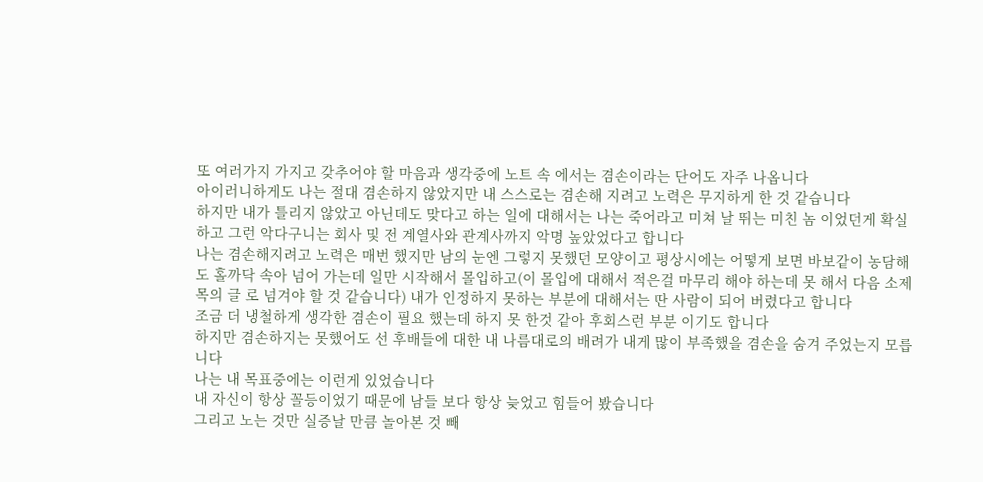또 여러가지 가지고 갖추어야 할 마음과 생각중에 노트 속 에서는 겸손이라는 단어도 자주 나옵니다
아이러니하게도 나는 절대 겸손하지 않았지만 내 스스로는 겸손해 지려고 노력은 무지하게 한 것 같습니다
하지만 내가 틀리지 않았고 아닌데도 맞다고 하는 일에 대해서는 나는 죽어라고 미쳐 날 뛰는 미친 놈 이었던게 확실 하고 그런 악다구니는 회사 및 전 계열사와 관계사까지 악명 높았었다고 합니다
나는 겸손해지려고 노력은 매번 했지만 남의 눈엔 그렇지 못했던 모양이고 평상시에는 어떻게 보면 바보같이 농담해도 홀까닥 속아 넘어 가는데 일만 시작해서 몰입하고(이 몰입에 대해서 적은걸 마무리 해야 하는데 못 해서 다음 소제목의 글 로 넘겨야 할 것 같습니다) 내가 인정하지 못하는 부분에 대해서는 딴 사람이 되어 버렸다고 합니다
조금 더 냉철하게 생각한 겸손이 필요 했는데 하지 못 한것 같아 후회스런 부분 이기도 합니다
하지만 겸손하지는 못했어도 선 후배들에 대한 내 나름대로의 배려가 내게 많이 부족했을 겸손을 숨겨 주었는지 모릅니다
나는 내 목표중에는 이런게 있었습니다
내 자신이 항상 꼴등이었기 때문에 남들 보다 항상 늦었고 힘들어 봤습니다
그리고 노는 것만 실증날 만큼 놀아본 것 빼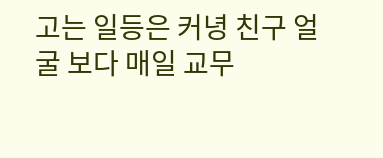고는 일등은 커녕 친구 얼굴 보다 매일 교무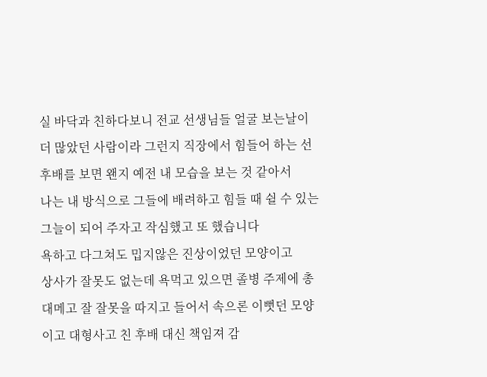실 바닥과 친하다보니 전교 선생님들 얼굴 보는날이 더 많았던 사람이라 그런지 직장에서 힘들어 하는 선 후배를 보면 왠지 예전 내 모습을 보는 것 같아서
나는 내 방식으로 그들에 배려하고 힘들 때 쉴 수 있는 그늘이 되어 주자고 작심했고 또 했습니다
욕하고 다그쳐도 밉지않은 진상이었던 모양이고
상사가 잘못도 없는데 욕먹고 있으면 졸병 주제에 총대메고 잘 잘못을 따지고 들어서 속으론 이뻣던 모양이고 대형사고 친 후배 대신 책임져 감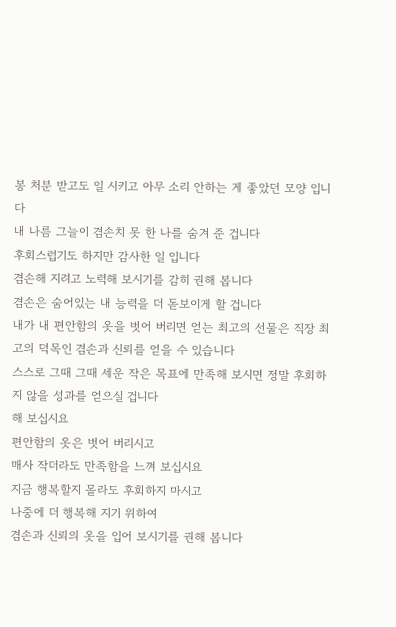봉 처분 받고도 일 시키고 아무 소리 안하는 게 좋았던 모양 입니다
내 나름 그늘이 겸손치 못 한 나를 숨겨 준 겁니다
후회스럽기도 하지만 감사한 일 입니다
겸손해 지려고 노력해 보시기를 감히 권해 봅니다
겸손은 숨어있는 내 능력을 더 돋보이게 할 겁니다
내가 내 편안함의 옷을 벗어 버리면 얻는 최고의 선물은 직장 최고의 덕목인 겸손과 신뢰를 얻을 수 있습니다
스스로 그때 그때 세운 작은 목표에 만족해 보시면 정말 후회하지 않을 성과를 얻으실 겁니다
해 보십시요
편안함의 옷은 벗어 버리시고
매사 작더라도 만족함을 느껴 보십시요
지금 행복할지 몰라도 후회하지 마시고
나중에 더 행복해 지기 위하여
겸손과 신뢰의 옷을 입어 보시기를 권해 봅니다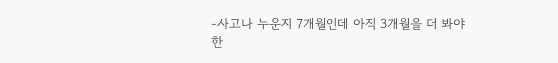-사고나 누운지 7개월인데 아직 3개월을 더 봐야
한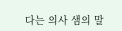다는 의사 샘의 말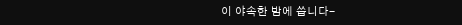이 야속한 밤에 씁니다-